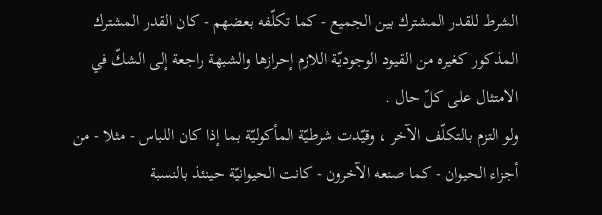الشرط للقدر المشترك بين الجميع - كما تكلّفه بعضهم - كان القدر المشترك المذكور كغيره من القيود الوجوديّة اللازم إحرازها والشبهة راجعة إلى الشكّ في الامتثال على كلّ حال .
ولو التزم بالتكلّف الآخر ، وقيّدت شرطيّة المأكوليّة بما إذا كان اللباس - مثلا - من أجزاء الحيوان - كما صنعه الآخرون - كانت الحيوانيّة حينئذ بالنسبة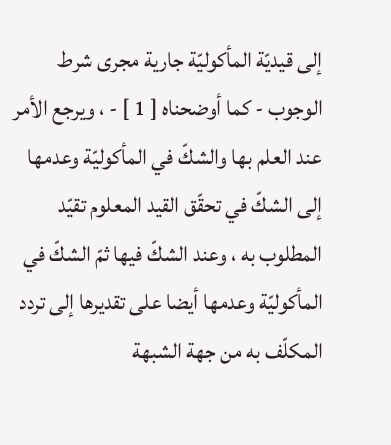إلى قيديّة المأكوليّة جارية مجرى شرط الوجوب - كما أوضحناه [ 1 ] - ، ويرجع الأمر عند العلم بها والشكّ في المأكوليّة وعدمها إلى الشكّ في تحقّق القيد المعلوم تقيّد المطلوب به ، وعند الشكّ فيها ثمّ الشكّ في المأكوليّة وعدمها أيضا على تقديرها إلى تردد المكلّف به من جهة الشبهة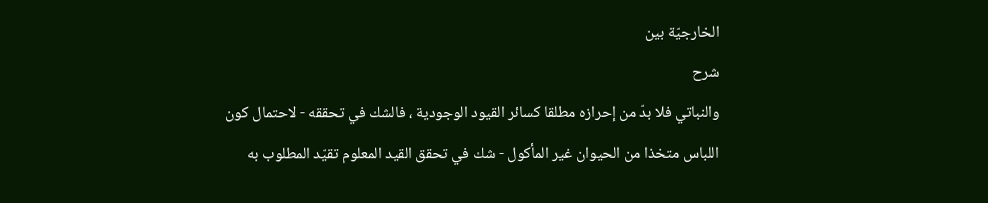الخارجيّة بين
شرح
والنباتي فلا بدّ من إحرازه مطلقا كسائر القيود الوجودية ، فالشك في تحققه - لاحتمال كون اللباس متخذا من الحيوان غير المأكول - شك في تحقق القيد المعلوم تقيّد المطلوب به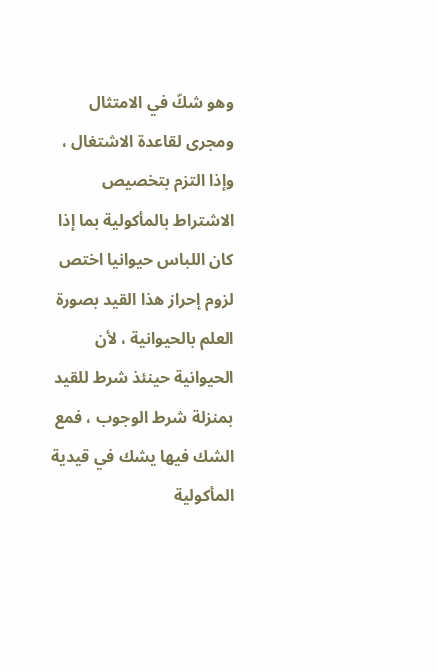وهو شكّ في الامتثال ومجرى لقاعدة الاشتغال ، وإذا التزم بتخصيص الاشتراط بالمأكولية بما إذا كان اللباس حيوانيا اختص لزوم إحراز هذا القيد بصورة العلم بالحيوانية ، لأن الحيوانية حينئذ شرط للقيد بمنزلة شرط الوجوب ، فمع الشك فيها يشك في قيدية المأكولية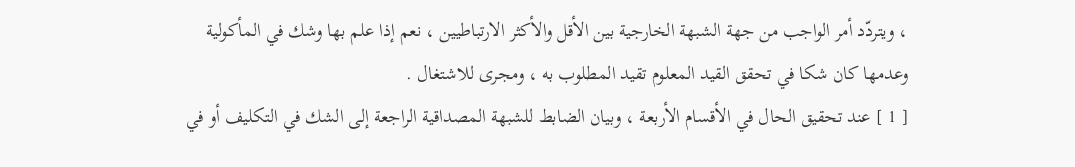، ويتردّد أمر الواجب من جهة الشبهة الخارجية بين الأقل والأكثر الارتباطيين ، نعم إذا علم بها وشك في المأكولية وعدمها كان شكا في تحقق القيد المعلوم تقيد المطلوب به ، ومجرى للاشتغال .
[ 1 ] عند تحقيق الحال في الأقسام الأربعة ، وبيان الضابط للشبهة المصداقية الراجعة إلى الشك في التكليف أو في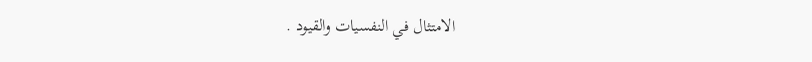الامتثال في النفسيات والقيود .